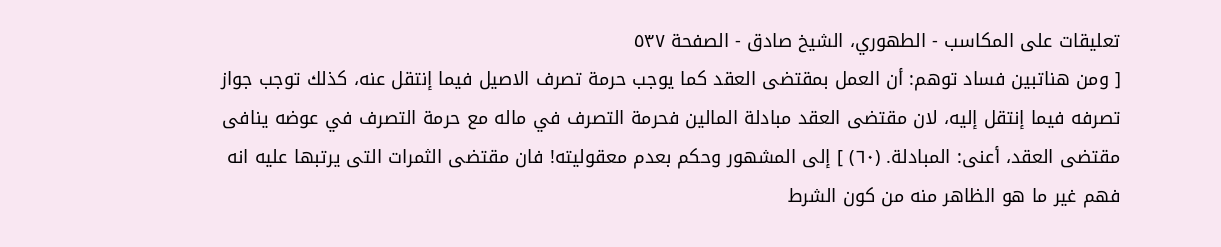تعليقات على المكاسب - الطهوري، الشيخ صادق - الصفحة ٥٣٧
[ ومن هناتبين فساد توهم: أن العمل بمقتضى العقد كما يوجب حرمة تصرف الاصيل فيما إنتقل عنه، كذلك توجب جواز تصرفه فيما إنتقل إليه، لان مقتضى العقد مبادلة المالين فحرمة التصرف في ماله مع حرمة التصرف في عوضه ينافى مقتضى العقد، أعنى: المبادلة. (٦٠) ] إلى المشهور وحكم بعدم معقوليته! فان مقتضى الثمرات التى يرتبها عليه انه فهم غير ما هو الظاهر منه من كون الشرط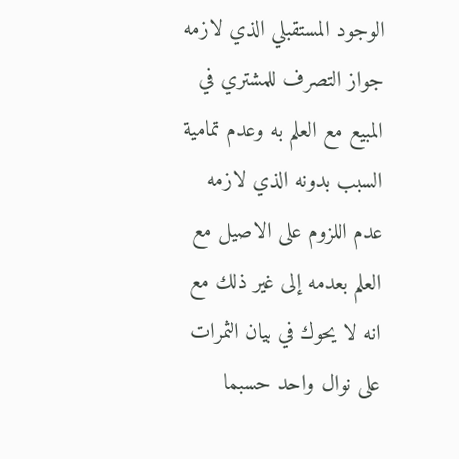الوجود المستقبلي الذي لازمه جواز التصرف للمشتري في المبيع مع العلم به وعدم تمامية السبب بدونه الذي لازمه عدم اللزوم على الاصيل مع العلم بعدمه إلى غير ذلك مع انه لا يحوك في بيان الثمرات على نوال واحد حسبما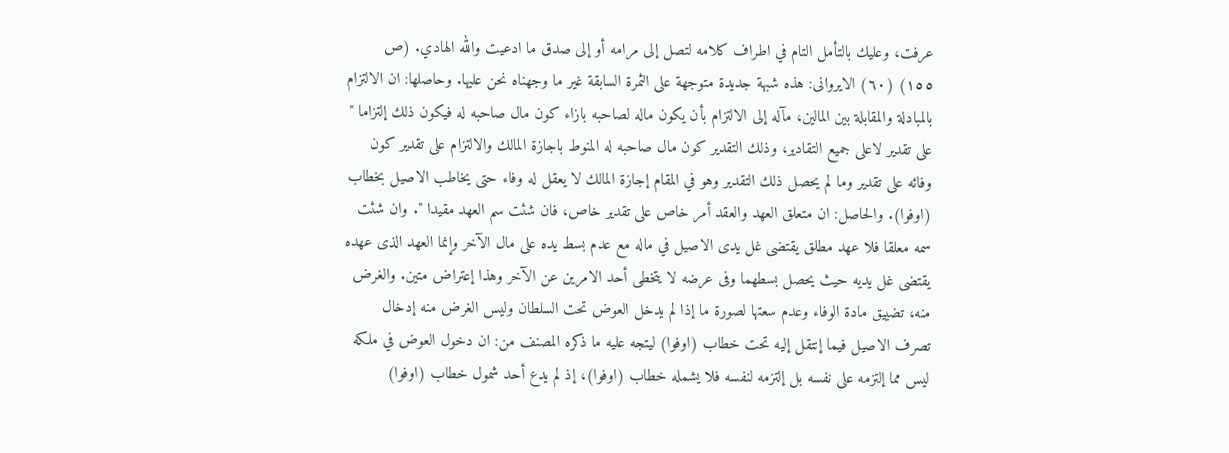عرفت، وعليك بالتأمل التام في اطراف كلامه لتصل إلى مرامه أو إلى صدق ما ادعيت والله الهادي. (ص ١٥٥) (٦٠) الايروانى: هذه شبهة جديدة متوجهة على الثمرة السابقة غير ما وجهناه نحن عليها. وحاصلها: ان الالتزام بالمبادلة والمقابلة بين المالين، مآله إلى الالتزام بأن يكون ماله لصاحبه بازاء كون مال صاحبه له فيكون ذلك إلتزاما " على تقدير لاعلى جميع التقادير، وذلك التقدير كون مال صاحبه له المنوط باجازة المالك والالتزام على تقدير كون وفائه على تقدير وما لم يحصل ذلك التقدير وهو في المقام إجازة المالك لا يعقل له وفاء حتى يخاطب الاصيل بخطاب (اوفوا). والحاصل: ان متعلق العهد والعقد أمر خاص على تقدير خاص، فان شئت سم العهد مقيدا ". وان شئت سمه معلقا فلا عهد مطلق يقتضى غل يدى الاصيل في ماله مع عدم بسط يده على مال الآخر وإنما العهد الذى عهده يقتضى غل يديه حيث يحصل بسطهما وفى عرضه لا يتخطى أحد الامرين عن الآخر وهذا إعتراض متين. والغرض منه، تضييق مادة الوفاء وعدم سعتها لصورة ما إذا لم يدخل العوض تحت السلطان وليس الغرض منه إدخال تصرف الاصيل فيما إنتقل إليه تحت خطاب (اوفوا) ليتجه عليه ما ذكره المصنف من: ان دخول العوض في ملكه ليس مما إلتزمه على نفسه بل إلتزمه لنفسه فلا يشمله خطاب (اوفوا)، إذ لم يدع أحد شمول خطاب (اوفوا)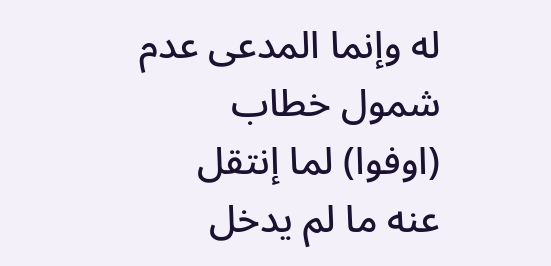له وإنما المدعى عدم شمول خطاب (اوفوا) لما إنتقل عنه ما لم يدخل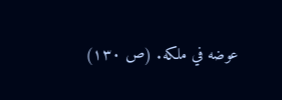عوضه في ملكه. (ص ١٣٠)